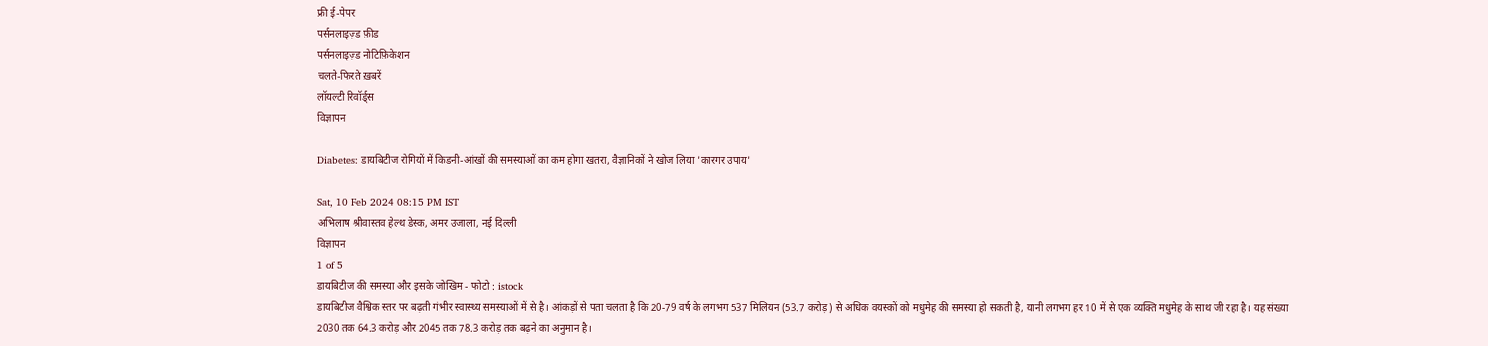फ्री ई-पेपर
पर्सनलाइज़्ड फ़ीड
पर्सनलाइज़्ड नोटिफ़िकेशन
चलते-फिरते ख़बरें
लॉयल्टी रिवॉर्ड्स
विज्ञापन

Diabetes: डायबिटीज रोगियों में किडनी-आंखों की समस्याओं का कम होगा खतरा, वैज्ञानिकों ने खोज लिया 'कारगर उपाय'

Sat, 10 Feb 2024 08:15 PM IST
अभिलाष श्रीवास्तव हेल्थ डेस्क, अमर उजाला, नई दिल्ली
विज्ञापन
1 of 5
डायबिटीज की समस्या और इसके जोखिम - फोटो : istock
डायबिटीज वैश्विक स्तर पर बढ़ती गंभीर स्वास्थ्य समस्याओं में से है। आंकड़ों से पता चलता है कि 20-79 वर्ष के लगभग 537 मिलियन (53.7 करोड़) से अधिक वयस्कों को मधुमेह की समस्या हो सकती है, यानी लगभग हर 10 में से एक व्यक्ति मधुमेह के साथ जी रहा है। यह संख्या 2030 तक 64.3 करोड़ और 2045 तक 78.3 करोड़ तक बढ़ने का अनुमान है।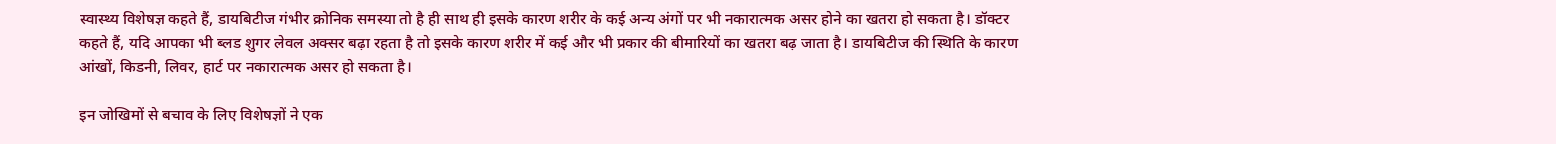स्वास्थ्य विशेषज्ञ कहते हैं, डायबिटीज गंभीर क्रोनिक समस्या तो है ही साथ ही इसके कारण शरीर के कई अन्य अंगों पर भी नकारात्मक असर होने का खतरा हो सकता है। डॉक्टर कहते हैं, यदि आपका भी ब्लड शुगर लेवल अक्सर बढ़ा रहता है तो इसके कारण शरीर में कई और भी प्रकार की बीमारियों का खतरा बढ़ जाता है। डायबिटीज की स्थिति के कारण आंखों, किडनी, लिवर, हार्ट पर नकारात्मक असर हो सकता है।

इन जोखिमों से बचाव के लिए विशेषज्ञों ने एक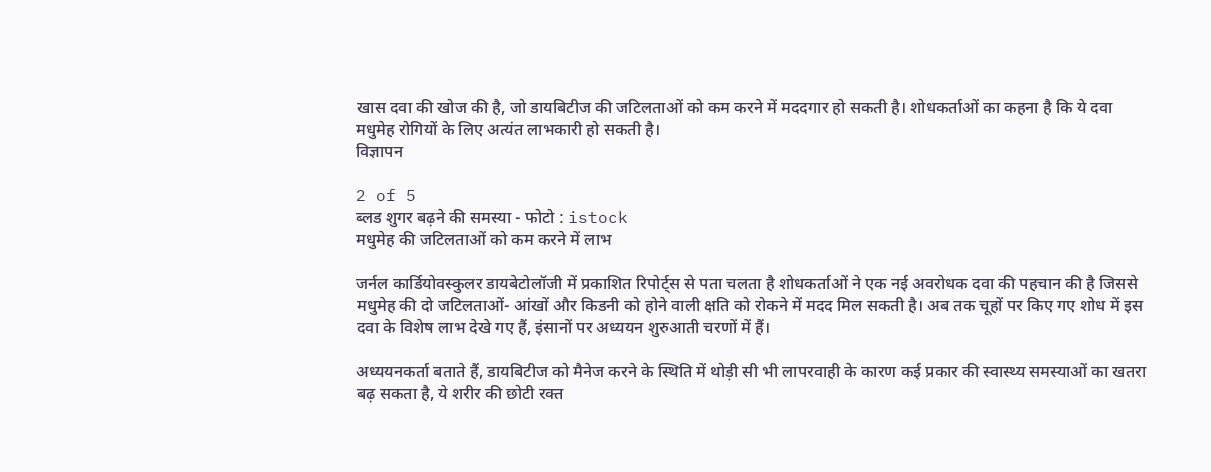खास दवा की खोज की है, जो डायबिटीज की जटिलताओं को कम करने में मददगार हो सकती है। शोधकर्ताओं का कहना है कि ये दवा मधुमेह रोगियों के लिए अत्यंत लाभकारी हो सकती है।
विज्ञापन

2 of 5
ब्लड शुगर बढ़ने की समस्या - फोटो : istock
मधुमेह की जटिलताओं को कम करने में लाभ

जर्नल कार्डियोवस्कुलर डायबेटोलॉजी में प्रकाशित रिपोर्ट्स से पता चलता है शोधकर्ताओं ने एक नई अवरोधक दवा की पहचान की है जिससे मधुमेह की दो जटिलताओं- आंखों और किडनी को होने वाली क्षति को रोकने में मदद मिल सकती है। अब तक चूहों पर किए गए शोध में इस दवा के विशेष लाभ देखे गए हैं, इंसानों पर अध्ययन शुरुआती चरणों में हैं।

अध्ययनकर्ता बताते हैं, डायबिटीज को मैनेज करने के स्थिति में थोड़ी सी भी लापरवाही के कारण कई प्रकार की स्वास्थ्य समस्याओं का खतरा बढ़ सकता है, ये शरीर की छोटी रक्त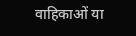वाहिकाओं या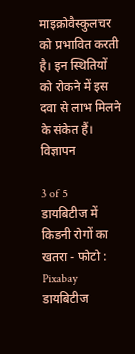माइक्रोवैस्कुलचर को प्रभावित करती है। इन स्थितियों को रोकने में इस दवा से लाभ मिलने के संकेत हैं।
विज्ञापन

3 of 5
डायबिटीज में किडनी रोगों का खतरा - फोटो : Pixabay
डायबिटीज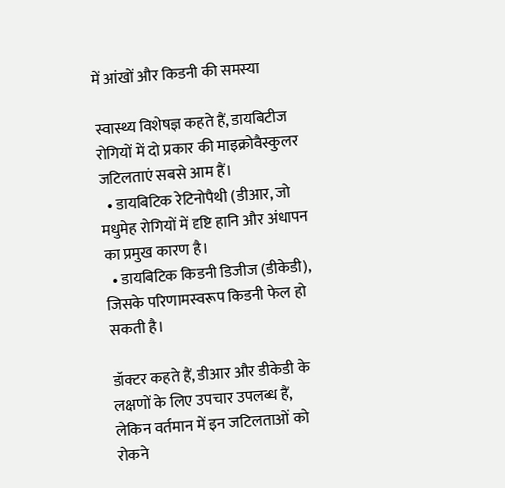में आंखों और किडनी की समस्या

स्वास्थ्य विशेषज्ञ कहते हैं, डायबिटीज रोगियों में दो प्रकार की माइक्रोवैस्कुलर जटिलताएं सबसे आम हैं।
  • डायबिटिक रेटिनोपैथी (डीआर, जो मधुमेह रोगियों में दृष्टि हानि और अंधापन का प्रमुख कारण है।
  • डायबिटिक किडनी डिजीज (डीकेडी), जिसके परिणामस्वरूप किडनी फेल हो सकती है।

डॉक्टर कहते हैं, डीआर और डीकेडी के लक्षणों के लिए उपचार उपलब्ध हैं, लेकिन वर्तमान में इन जटिलताओं को रोकने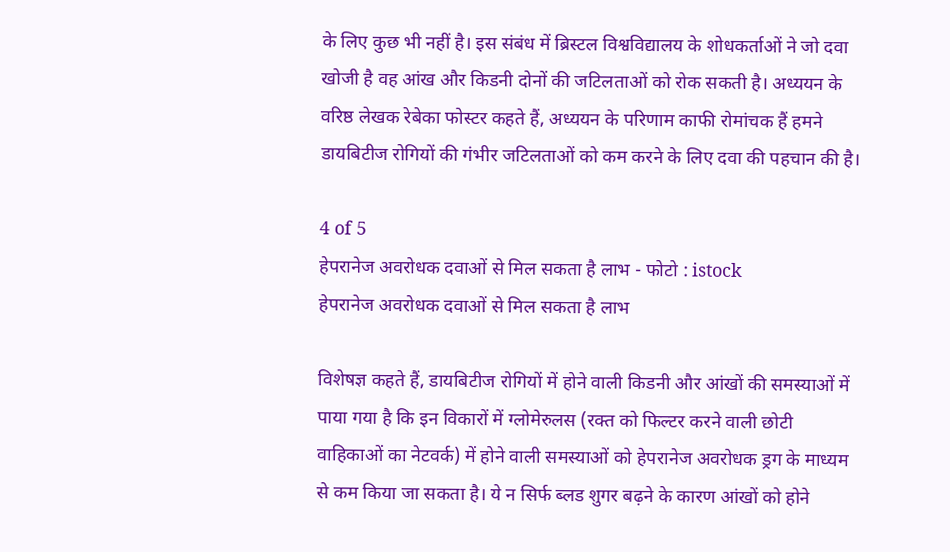के लिए कुछ भी नहीं है। इस संबंध में ब्रिस्टल विश्वविद्यालय के शोधकर्ताओं ने जो दवा खोजी है वह आंख और किडनी दोनों की जटिलताओं को रोक सकती है। अध्ययन के वरिष्ठ लेखक रेबेका फोस्टर कहते हैं, अध्ययन के परिणाम काफी रोमांचक हैं हमने डायबिटीज रोगियों की गंभीर जटिलताओं को कम करने के लिए दवा की पहचान की है।

4 of 5
हेपरानेज अवरोधक दवाओं से मिल सकता है लाभ - फोटो : istock
हेपरानेज अवरोधक दवाओं से मिल सकता है लाभ

विशेषज्ञ कहते हैं, डायबिटीज रोगियों में होने वाली किडनी और आंखों की समस्याओं में पाया गया है कि इन विकारों में ग्लोमेरुलस (रक्त को फिल्टर करने वाली छोटी वाहिकाओं का नेटवर्क) में होने वाली समस्याओं को हेपरानेज अवरोधक ड्रग के माध्यम से कम किया जा सकता है। ये न सिर्फ ब्लड शुगर बढ़ने के कारण आंखों को होने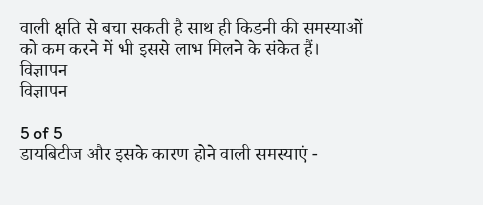वाली क्षति से बचा सकती है साथ ही किडनी की समस्याओं को कम करने में भी इससे लाभ मिलने के संकेत हैं।
विज्ञापन
विज्ञापन

5 of 5
डायबिटीज और इसके कारण होने वाली समस्याएं -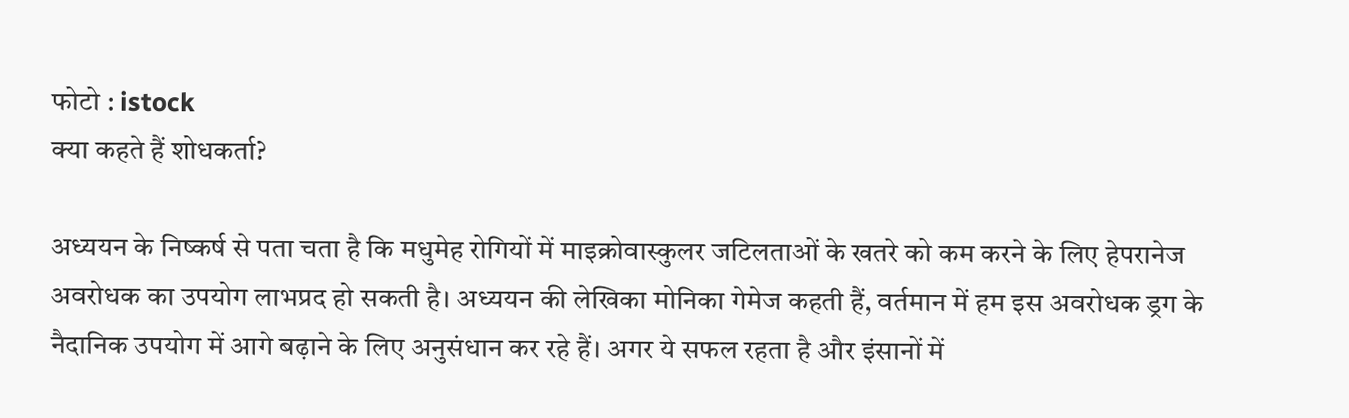फोटो : istock
क्या कहते हैं शोधकर्ता?

अध्ययन के निष्कर्ष से पता चता है कि मधुमेह रोगियों में माइक्रोवास्कुलर जटिलताओं के खतरे को कम करने के लिए हेपरानेज अवरोधक का उपयोग लाभप्रद हो सकती है। अध्ययन की लेखिका मोनिका गेमेज कहती हैं, वर्तमान में हम इस अवरोधक ड्रग के नैदानिक उपयोग में आगे बढ़ाने के लिए अनुसंधान कर रहे हैं। अगर ये सफल रहता है और इंसानों में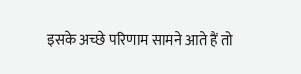इसके अच्छे परिणाम सामने आते हैं तो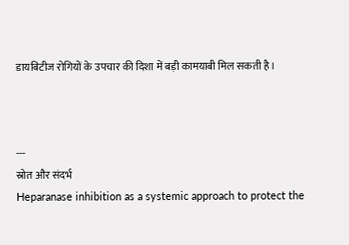डायबिटीज रोगियों के उपचार की दिशा में बड़ी कामयाबी मिल सकती है।



---
स्रोत और संदर्भ
Heparanase inhibition as a systemic approach to protect the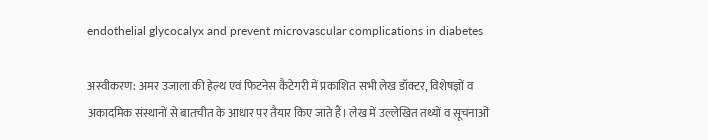endothelial glycocalyx and prevent microvascular complications in diabetes

अस्वीकरण: अमर उजाला की हेल्थ एवं फिटनेस कैटेगरी में प्रकाशित सभी लेख डॉक्टर, विशेषज्ञों व अकादमिक संस्थानों से बातचीत के आधार पर तैयार किए जाते हैं। लेख में उल्लेखित तथ्यों व सूचनाओं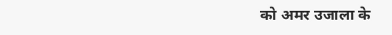को अमर उजाला के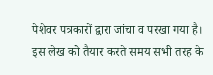पेशेवर पत्रकारों द्वारा जांचा व परखा गया है। इस लेख को तैयार करते समय सभी तरह के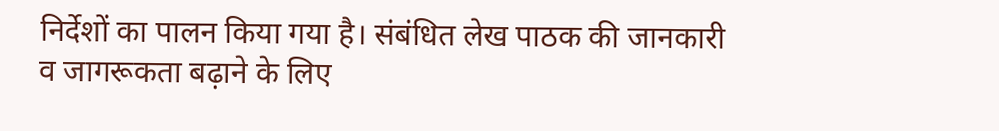निर्देशों का पालन किया गया है। संबंधित लेख पाठक की जानकारी व जागरूकता बढ़ाने के लिए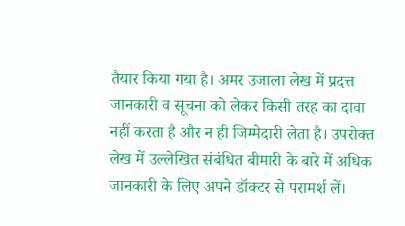तैयार किया गया है। अमर उजाला लेख में प्रदत्त जानकारी व सूचना को लेकर किसी तरह का दावा नहीं करता है और न ही जिम्मेदारी लेता है। उपरोक्त लेख में उल्लेखित संबंधित बीमारी के बारे में अधिक जानकारी के लिए अपने डॉक्टर से परामर्श लें।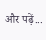और पढ़ें...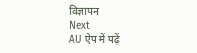विज्ञापन
Next
AU ऐप में पढ़ें